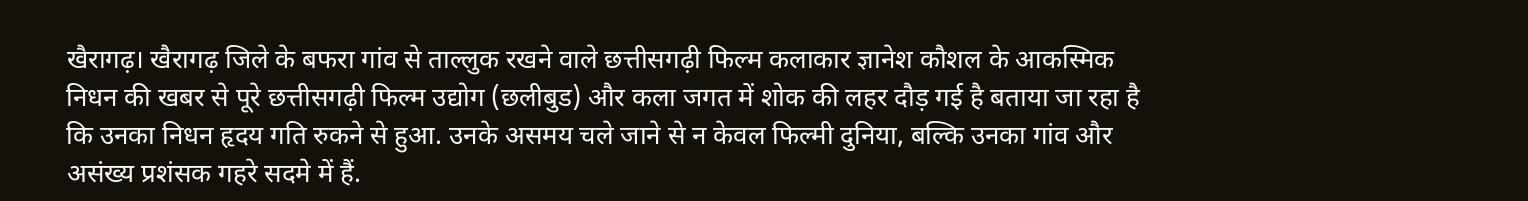खैरागढ़। खैरागढ़ जिले के बफरा गांव से ताल्लुक रखने वाले छत्तीसगढ़ी फिल्म कलाकार ज्ञानेश कौशल के आकस्मिक निधन की खबर से पूरे छत्तीसगढ़ी फिल्म उद्योग (छलीबुड) और कला जगत में शोक की लहर दौड़ गई है बताया जा रहा है कि उनका निधन हृदय गति रुकने से हुआ. उनके असमय चले जाने से न केवल फिल्मी दुनिया, बल्कि उनका गांव और असंख्य प्रशंसक गहरे सदमे में हैं.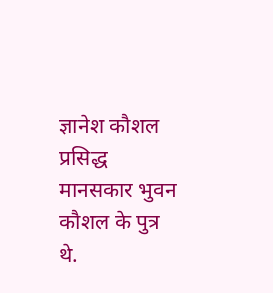ज्ञानेश कौशल प्रसिद्ध मानसकार भुवन कौशल के पुत्र थे.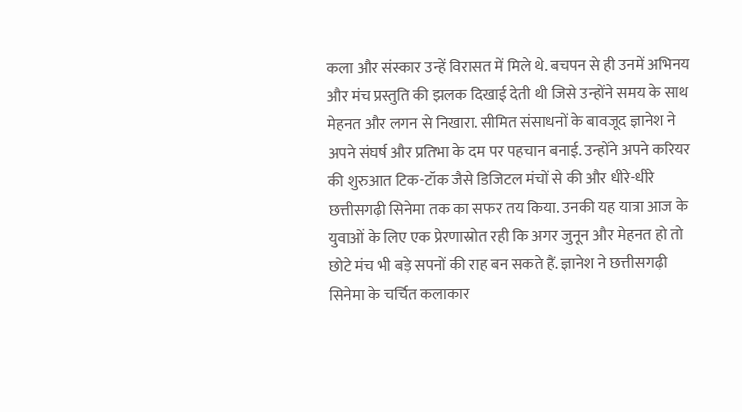कला और संस्कार उन्हें विरासत में मिले थे. बचपन से ही उनमें अभिनय और मंच प्रस्तुति की झलक दिखाई देती थी जिसे उन्होंने समय के साथ मेहनत और लगन से निखारा. सीमित संसाधनों के बावजूद ज्ञानेश ने अपने संघर्ष और प्रतिभा के दम पर पहचान बनाई. उन्होंने अपने करियर की शुरुआत टिक-टॉक जैसे डिजिटल मंचों से की और धीरे-धीरे छत्तीसगढ़ी सिनेमा तक का सफर तय किया. उनकी यह यात्रा आज के युवाओं के लिए एक प्रेरणास्रोत रही कि अगर जुनून और मेहनत हो तो छोटे मंच भी बड़े सपनों की राह बन सकते हैं. ज्ञानेश ने छत्तीसगढ़ी सिनेमा के चर्चित कलाकार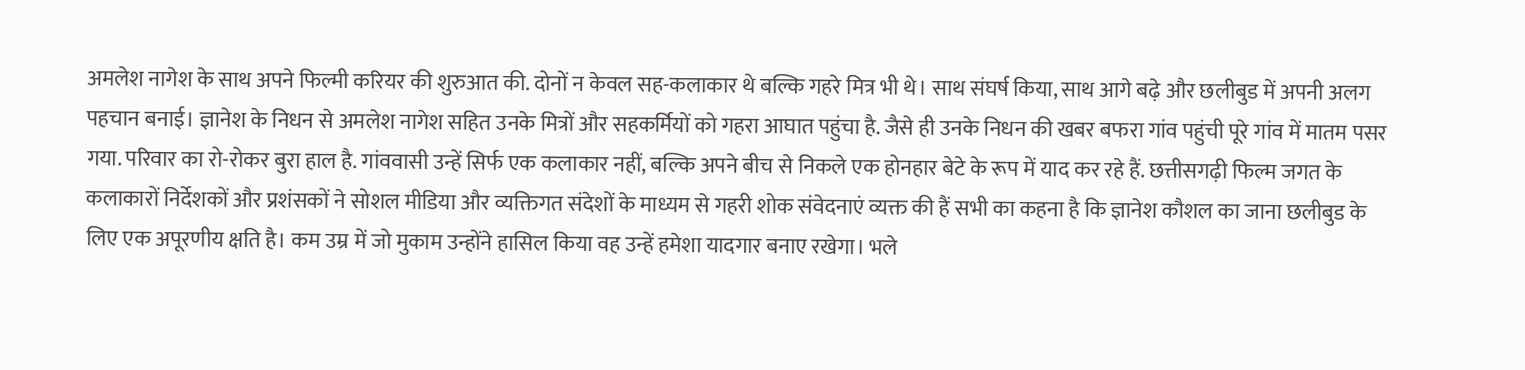अमलेश नागेश के साथ अपने फिल्मी करियर की शुरुआत की. दोनों न केवल सह-कलाकार थे बल्कि गहरे मित्र भी थे। साथ संघर्ष किया, साथ आगे बढ़े और छलीबुड में अपनी अलग पहचान बनाई। ज्ञानेश के निधन से अमलेश नागेश सहित उनके मित्रों और सहकर्मियों को गहरा आघात पहुंचा है. जैसे ही उनके निधन की खबर बफरा गांव पहुंची पूरे गांव में मातम पसर गया. परिवार का रो-रोकर बुरा हाल है. गांववासी उन्हें सिर्फ एक कलाकार नहीं, बल्कि अपने बीच से निकले एक होनहार बेटे के रूप में याद कर रहे हैं. छत्तीसगढ़ी फिल्म जगत के कलाकारों निर्देशकों और प्रशंसकों ने सोशल मीडिया और व्यक्तिगत संदेशों के माध्यम से गहरी शोक संवेदनाएं व्यक्त की हैं सभी का कहना है कि ज्ञानेश कौशल का जाना छलीबुड के लिए एक अपूरणीय क्षति है। कम उम्र में जो मुकाम उन्होंने हासिल किया वह उन्हें हमेशा यादगार बनाए रखेगा। भले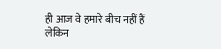ही आज वे हमारे बीच नहीं हैं लेकिन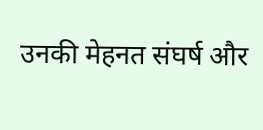उनकी मेहनत संघर्ष और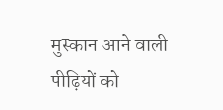मुस्कान आने वाली पीढ़ियों को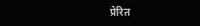प्रेरित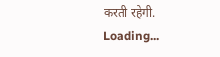करती रहेगी.
Loading...